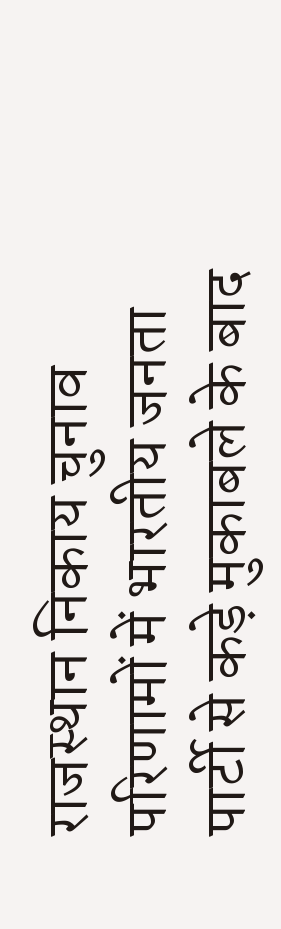राजस्थान निकाय चुनाव परिणामों में भारतीय जनता पार्टी से कड़े मुकाबले के बाद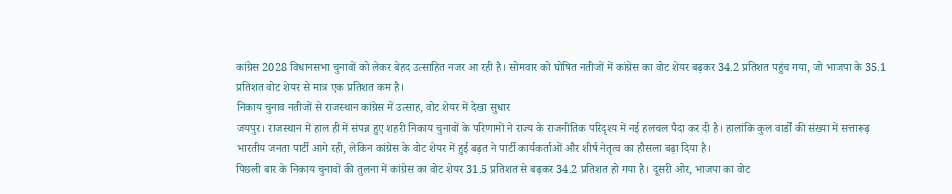कांग्रेस 2028 विधानसभा चुनावों को लेकर बेहद उत्साहित नजर आ रही है। सोमवार को घोषित नतीजों में कांग्रेस का वोट शेयर बढ़कर 34.2 प्रतिशत पहुंच गया, जो भाजपा के 35.1 प्रतिशत वोट शेयर से मात्र एक प्रतिशत कम है।
निकाय चुनाव नतीजों से राजस्थान कांग्रेस में उत्साह, वोट शेयर में देखा सुधार
जयपुर। राजस्थान में हाल ही में संपन्न हुए शहरी निकाय चुनावों के परिणामों ने राज्य के राजनीतिक परिदृश्य में नई हलचल पैदा कर दी है। हालांकि कुल वार्डों की संख्या में सत्तारूढ़ भारतीय जनता पार्टी आगे रही, लेकिन कांग्रेस के वोट शेयर में हुई बढ़त ने पार्टी कार्यकर्ताओं और शीर्ष नेतृत्व का हौसला बढ़ा दिया है।
पिछली बार के निकाय चुनावों की तुलना में कांग्रेस का वोट शेयर 31.5 प्रतिशत से बढ़कर 34.2 प्रतिशत हो गया है। दूसरी ओर, भाजपा का वोट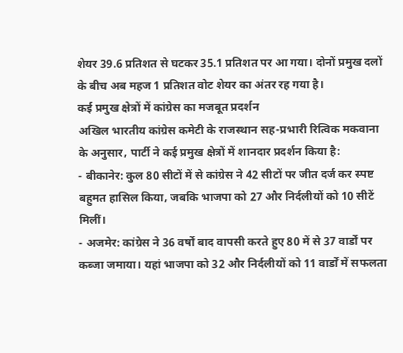शेयर 39.6 प्रतिशत से घटकर 35.1 प्रतिशत पर आ गया। दोनों प्रमुख दलों के बीच अब महज 1 प्रतिशत वोट शेयर का अंतर रह गया है।
कई प्रमुख क्षेत्रों में कांग्रेस का मजबूत प्रदर्शन
अखिल भारतीय कांग्रेस कमेटी के राजस्थान सह-प्रभारी रित्विक मकवाना के अनुसार, पार्टी ने कई प्रमुख क्षेत्रों में शानदार प्रदर्शन किया है:
- बीकानेर: कुल 80 सीटों में से कांग्रेस ने 42 सीटों पर जीत दर्ज कर स्पष्ट बहुमत हासिल किया, जबकि भाजपा को 27 और निर्दलीयों को 10 सीटें मिलीं।
- अजमेर: कांग्रेस ने 36 वर्षों बाद वापसी करते हुए 80 में से 37 वार्डों पर कब्जा जमाया। यहां भाजपा को 32 और निर्दलीयों को 11 वार्डों में सफलता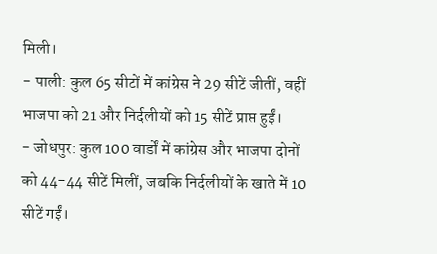मिली।
- पाली: कुल 65 सीटों में कांग्रेस ने 29 सीटें जीतीं, वहीं भाजपा को 21 और निर्दलीयों को 15 सीटें प्राप्त हुईं।
- जोधपुर: कुल 100 वार्डों में कांग्रेस और भाजपा दोनों को 44-44 सीटें मिलीं, जबकि निर्दलीयों के खाते में 10 सीटें गईं।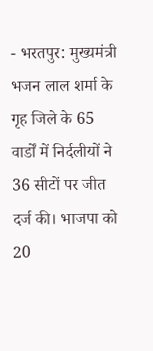- भरतपुर: मुख्यमंत्री भजन लाल शर्मा के गृह जिले के 65 वार्डों में निर्दलीयों ने 36 सीटों पर जीत दर्ज की। भाजपा को 20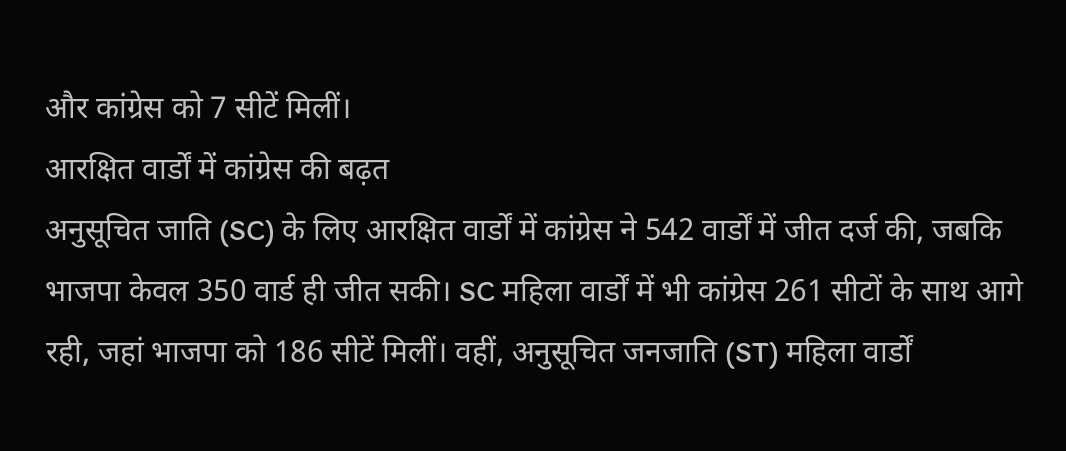और कांग्रेस को 7 सीटें मिलीं।
आरक्षित वार्डों में कांग्रेस की बढ़त
अनुसूचित जाति (SC) के लिए आरक्षित वार्डों में कांग्रेस ने 542 वार्डों में जीत दर्ज की, जबकि भाजपा केवल 350 वार्ड ही जीत सकी। SC महिला वार्डों में भी कांग्रेस 261 सीटों के साथ आगे रही, जहां भाजपा को 186 सीटें मिलीं। वहीं, अनुसूचित जनजाति (ST) महिला वार्डों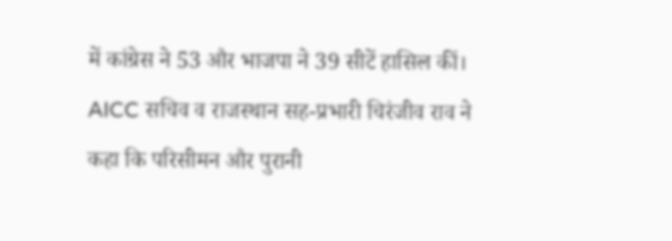में कांग्रेस ने 53 और भाजपा ने 39 सीटें हासिल कीं।
AICC सचिव व राजस्थान सह-प्रभारी चिरंजीव राव ने कहा कि परिसीमन और पुरानी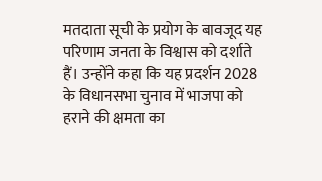मतदाता सूची के प्रयोग के बावजूद यह परिणाम जनता के विश्वास को दर्शाते हैं। उन्होंने कहा कि यह प्रदर्शन 2028 के विधानसभा चुनाव में भाजपा को हराने की क्षमता का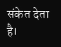संकेत देता है।